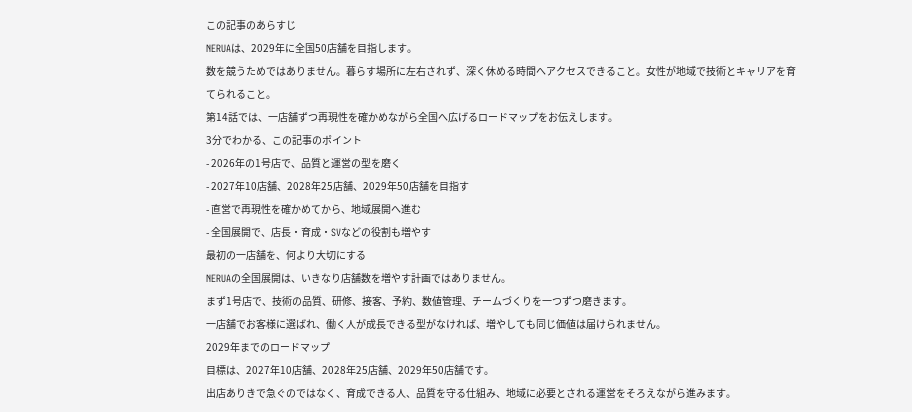この記事のあらすじ
NERUAは、2029年に全国50店舗を目指します。
数を競うためではありません。暮らす場所に左右されず、深く休める時間へアクセスできること。女性が地域で技術とキャリアを育てられること。
第14話では、一店舗ずつ再現性を確かめながら全国へ広げるロードマップをお伝えします。
3分でわかる、この記事のポイント
- 2026年の1号店で、品質と運営の型を磨く
- 2027年10店舗、2028年25店舗、2029年50店舗を目指す
- 直営で再現性を確かめてから、地域展開へ進む
- 全国展開で、店長・育成・SVなどの役割も増やす
最初の一店舗を、何より大切にする
NERUAの全国展開は、いきなり店舗数を増やす計画ではありません。
まず1号店で、技術の品質、研修、接客、予約、数値管理、チームづくりを一つずつ磨きます。
一店舗でお客様に選ばれ、働く人が成長できる型がなければ、増やしても同じ価値は届けられません。
2029年までのロードマップ
目標は、2027年10店舗、2028年25店舗、2029年50店舗です。
出店ありきで急ぐのではなく、育成できる人、品質を守る仕組み、地域に必要とされる運営をそろえながら進みます。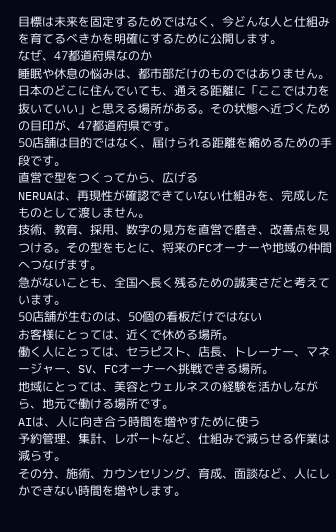目標は未来を固定するためではなく、今どんな人と仕組みを育てるべきかを明確にするために公開します。
なぜ、47都道府県なのか
睡眠や休息の悩みは、都市部だけのものではありません。
日本のどこに住んでいても、通える距離に「ここでは力を抜いていい」と思える場所がある。その状態へ近づくための目印が、47都道府県です。
50店舗は目的ではなく、届けられる距離を縮めるための手段です。
直営で型をつくってから、広げる
NERUAは、再現性が確認できていない仕組みを、完成したものとして渡しません。
技術、教育、採用、数字の見方を直営で磨き、改善点を見つける。その型をもとに、将来のFCオーナーや地域の仲間へつなげます。
急がないことも、全国へ長く残るための誠実さだと考えています。
50店舗が生むのは、50個の看板だけではない
お客様にとっては、近くで休める場所。
働く人にとっては、セラピスト、店長、トレーナー、マネージャー、SV、FCオーナーへ挑戦できる場所。
地域にとっては、美容とウェルネスの経験を活かしながら、地元で働ける場所です。
AIは、人に向き合う時間を増やすために使う
予約管理、集計、レポートなど、仕組みで減らせる作業は減らす。
その分、施術、カウンセリング、育成、面談など、人にしかできない時間を増やします。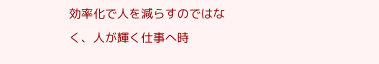効率化で人を減らすのではなく、人が輝く仕事へ時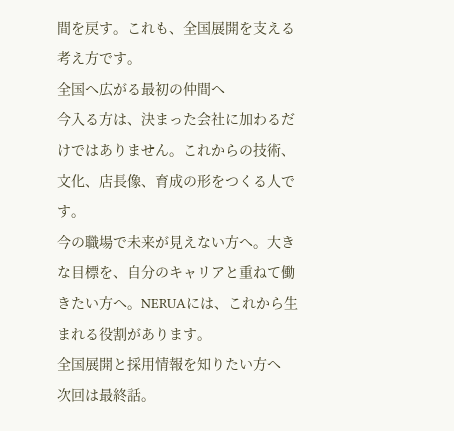間を戻す。これも、全国展開を支える考え方です。
全国へ広がる最初の仲間へ
今入る方は、決まった会社に加わるだけではありません。これからの技術、文化、店長像、育成の形をつくる人です。
今の職場で未来が見えない方へ。大きな目標を、自分のキャリアと重ねて働きたい方へ。NERUAには、これから生まれる役割があります。
全国展開と採用情報を知りたい方へ
次回は最終話。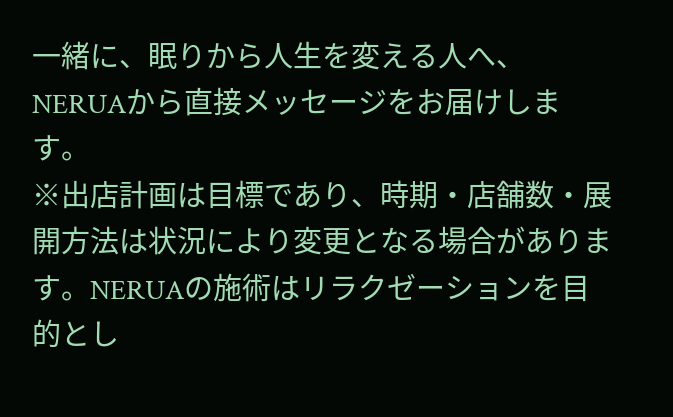一緒に、眠りから人生を変える人へ、NERUAから直接メッセージをお届けします。
※出店計画は目標であり、時期・店舗数・展開方法は状況により変更となる場合があります。NERUAの施術はリラクゼーションを目的とし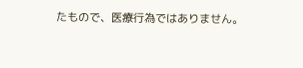たもので、医療行為ではありません。